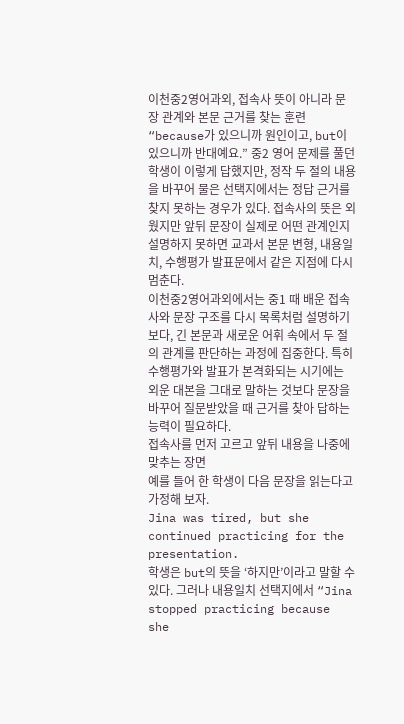이천중2영어과외, 접속사 뜻이 아니라 문장 관계와 본문 근거를 찾는 훈련
“because가 있으니까 원인이고, but이 있으니까 반대예요.” 중2 영어 문제를 풀던 학생이 이렇게 답했지만, 정작 두 절의 내용을 바꾸어 물은 선택지에서는 정답 근거를 찾지 못하는 경우가 있다. 접속사의 뜻은 외웠지만 앞뒤 문장이 실제로 어떤 관계인지 설명하지 못하면 교과서 본문 변형, 내용일치, 수행평가 발표문에서 같은 지점에 다시 멈춘다.
이천중2영어과외에서는 중1 때 배운 접속사와 문장 구조를 다시 목록처럼 설명하기보다, 긴 본문과 새로운 어휘 속에서 두 절의 관계를 판단하는 과정에 집중한다. 특히 수행평가와 발표가 본격화되는 시기에는 외운 대본을 그대로 말하는 것보다 문장을 바꾸어 질문받았을 때 근거를 찾아 답하는 능력이 필요하다.
접속사를 먼저 고르고 앞뒤 내용을 나중에 맞추는 장면
예를 들어 한 학생이 다음 문장을 읽는다고 가정해 보자.
Jina was tired, but she continued practicing for the presentation.
학생은 but의 뜻을 ‘하지만’이라고 말할 수 있다. 그러나 내용일치 선택지에서 “Jina stopped practicing because she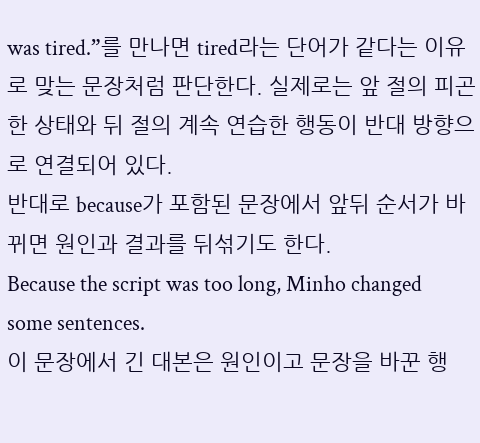was tired.”를 만나면 tired라는 단어가 같다는 이유로 맞는 문장처럼 판단한다. 실제로는 앞 절의 피곤한 상태와 뒤 절의 계속 연습한 행동이 반대 방향으로 연결되어 있다.
반대로 because가 포함된 문장에서 앞뒤 순서가 바뀌면 원인과 결과를 뒤섞기도 한다.
Because the script was too long, Minho changed some sentences.
이 문장에서 긴 대본은 원인이고 문장을 바꾼 행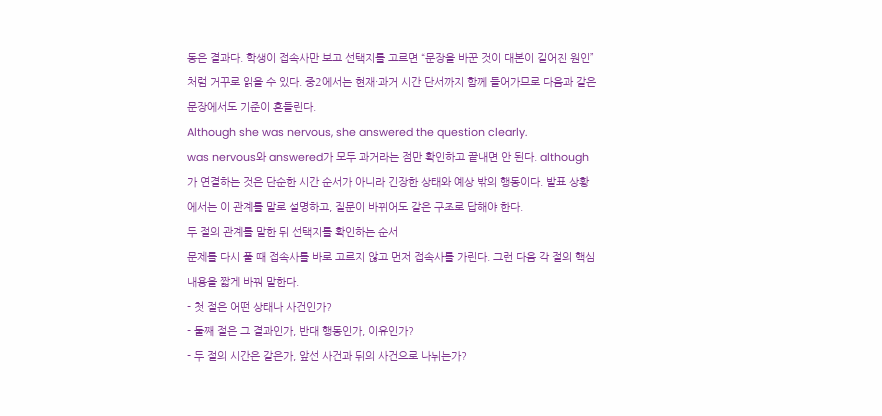동은 결과다. 학생이 접속사만 보고 선택지를 고르면 “문장을 바꾼 것이 대본이 길어진 원인”처럼 거꾸로 읽을 수 있다. 중2에서는 현재·과거 시간 단서까지 함께 들어가므로 다음과 같은 문장에서도 기준이 흔들린다.
Although she was nervous, she answered the question clearly.
was nervous와 answered가 모두 과거라는 점만 확인하고 끝내면 안 된다. although가 연결하는 것은 단순한 시간 순서가 아니라 긴장한 상태와 예상 밖의 행동이다. 발표 상황에서는 이 관계를 말로 설명하고, 질문이 바뀌어도 같은 구조로 답해야 한다.
두 절의 관계를 말한 뒤 선택지를 확인하는 순서
문제를 다시 풀 때 접속사를 바로 고르지 않고 먼저 접속사를 가린다. 그런 다음 각 절의 핵심 내용을 짧게 바꿔 말한다.
- 첫 절은 어떤 상태나 사건인가?
- 둘째 절은 그 결과인가, 반대 행동인가, 이유인가?
- 두 절의 시간은 같은가, 앞선 사건과 뒤의 사건으로 나뉘는가?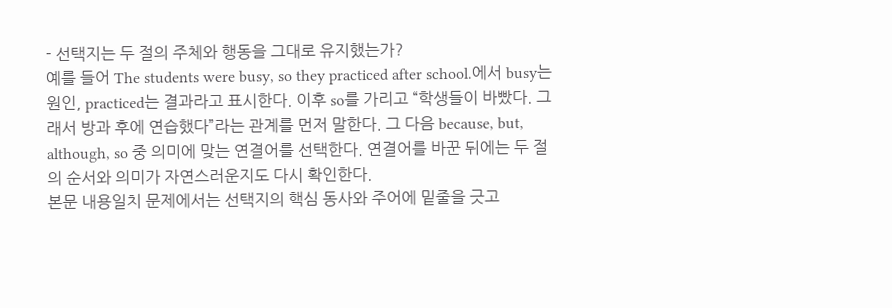- 선택지는 두 절의 주체와 행동을 그대로 유지했는가?
예를 들어 The students were busy, so they practiced after school.에서 busy는 원인, practiced는 결과라고 표시한다. 이후 so를 가리고 “학생들이 바빴다. 그래서 방과 후에 연습했다”라는 관계를 먼저 말한다. 그 다음 because, but, although, so 중 의미에 맞는 연결어를 선택한다. 연결어를 바꾼 뒤에는 두 절의 순서와 의미가 자연스러운지도 다시 확인한다.
본문 내용일치 문제에서는 선택지의 핵심 동사와 주어에 밑줄을 긋고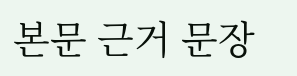본문 근거 문장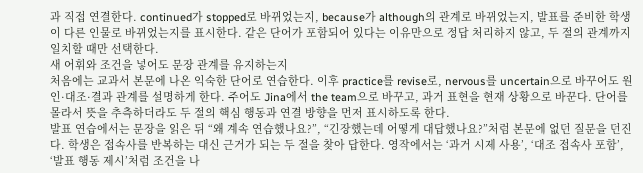과 직접 연결한다. continued가 stopped로 바뀌었는지, because가 although의 관계로 바뀌었는지, 발표를 준비한 학생이 다른 인물로 바뀌었는지를 표시한다. 같은 단어가 포함되어 있다는 이유만으로 정답 처리하지 않고, 두 절의 관계까지 일치할 때만 선택한다.
새 어휘와 조건을 넣어도 문장 관계를 유지하는지
처음에는 교과서 본문에 나온 익숙한 단어로 연습한다. 이후 practice를 revise로, nervous를 uncertain으로 바꾸어도 원인·대조·결과 관계를 설명하게 한다. 주어도 Jina에서 the team으로 바꾸고, 과거 표현을 현재 상황으로 바꾼다. 단어를 몰라서 뜻을 추측하더라도 두 절의 핵심 행동과 연결 방향을 먼저 표시하도록 한다.
발표 연습에서는 문장을 읽은 뒤 “왜 계속 연습했나요?”, “긴장했는데 어떻게 대답했나요?”처럼 본문에 없던 질문을 던진다. 학생은 접속사를 반복하는 대신 근거가 되는 두 절을 찾아 답한다. 영작에서는 ‘과거 시제 사용’, ‘대조 접속사 포함’, ‘발표 행동 제시’처럼 조건을 나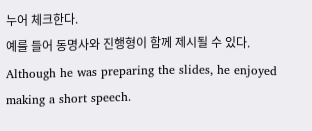누어 체크한다.
예를 들어 동명사와 진행형이 함께 제시될 수 있다.
Although he was preparing the slides, he enjoyed making a short speech.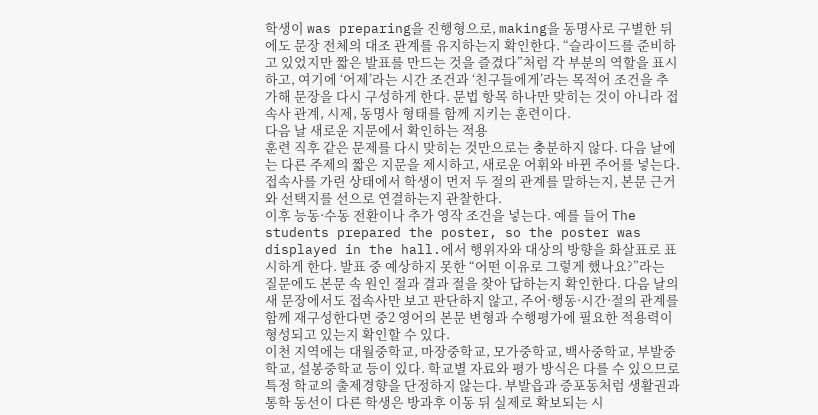학생이 was preparing을 진행형으로, making을 동명사로 구별한 뒤에도 문장 전체의 대조 관계를 유지하는지 확인한다. “슬라이드를 준비하고 있었지만 짧은 발표를 만드는 것을 즐겼다”처럼 각 부분의 역할을 표시하고, 여기에 ‘어제’라는 시간 조건과 ‘친구들에게’라는 목적어 조건을 추가해 문장을 다시 구성하게 한다. 문법 항목 하나만 맞히는 것이 아니라 접속사 관계, 시제, 동명사 형태를 함께 지키는 훈련이다.
다음 날 새로운 지문에서 확인하는 적용
훈련 직후 같은 문제를 다시 맞히는 것만으로는 충분하지 않다. 다음 날에는 다른 주제의 짧은 지문을 제시하고, 새로운 어휘와 바뀐 주어를 넣는다. 접속사를 가린 상태에서 학생이 먼저 두 절의 관계를 말하는지, 본문 근거와 선택지를 선으로 연결하는지 관찰한다.
이후 능동·수동 전환이나 추가 영작 조건을 넣는다. 예를 들어 The students prepared the poster, so the poster was displayed in the hall.에서 행위자와 대상의 방향을 화살표로 표시하게 한다. 발표 중 예상하지 못한 “어떤 이유로 그렇게 했나요?”라는 질문에도 본문 속 원인 절과 결과 절을 찾아 답하는지 확인한다. 다음 날의 새 문장에서도 접속사만 보고 판단하지 않고, 주어·행동·시간·절의 관계를 함께 재구성한다면 중2 영어의 본문 변형과 수행평가에 필요한 적용력이 형성되고 있는지 확인할 수 있다.
이천 지역에는 대월중학교, 마장중학교, 모가중학교, 백사중학교, 부발중학교, 설봉중학교 등이 있다. 학교별 자료와 평가 방식은 다를 수 있으므로 특정 학교의 출제경향을 단정하지 않는다. 부발읍과 증포동처럼 생활권과 통학 동선이 다른 학생은 방과후 이동 뒤 실제로 확보되는 시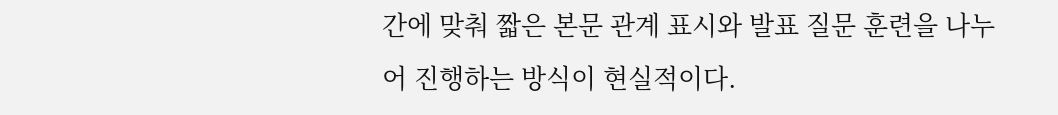간에 맞춰 짧은 본문 관계 표시와 발표 질문 훈련을 나누어 진행하는 방식이 현실적이다.